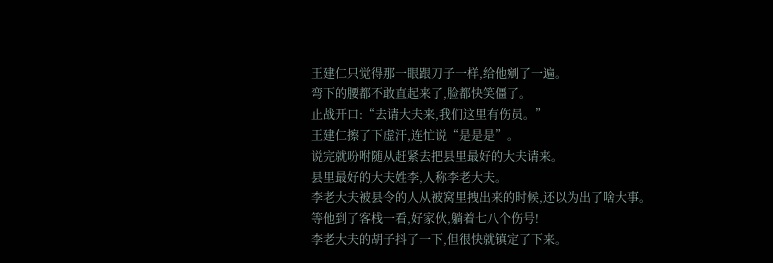王建仁只觉得那一眼跟刀子一样,给他剜了一遍。
弯下的腰都不敢直起来了,脸都快笑僵了。
止战开口:“去请大夫来,我们这里有伤员。”
王建仁擦了下虚汗,连忙说“是是是”。
说完就吩咐随从赶紧去把县里最好的大夫请来。
县里最好的大夫姓李,人称李老大夫。
李老大夫被县令的人从被窝里拽出来的时候,还以为出了啥大事。
等他到了客栈一看,好家伙,躺着七八个伤号!
李老大夫的胡子抖了一下,但很快就镇定了下来。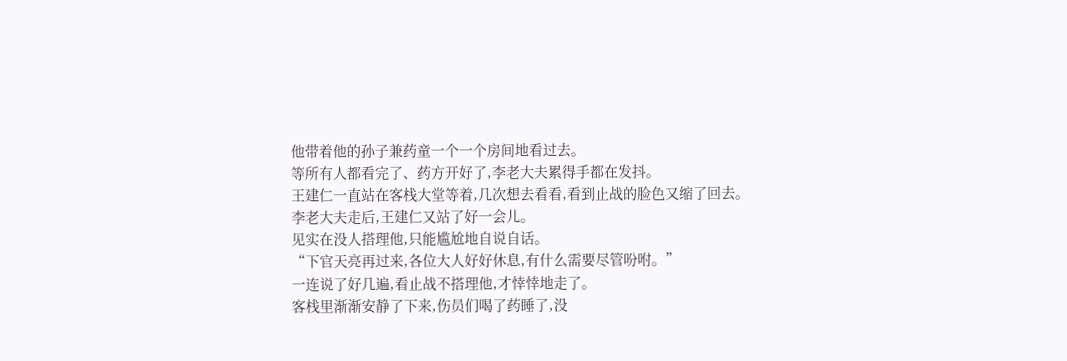他带着他的孙子兼药童一个一个房间地看过去。
等所有人都看完了、药方开好了,李老大夫累得手都在发抖。
王建仁一直站在客栈大堂等着,几次想去看看,看到止战的脸色又缩了回去。
李老大夫走后,王建仁又站了好一会儿。
见实在没人搭理他,只能尴尬地自说自话。
“下官天亮再过来,各位大人好好休息,有什么需要尽管吩咐。”
一连说了好几遍,看止战不搭理他,才悻悻地走了。
客栈里渐渐安静了下来,伤员们喝了药睡了,没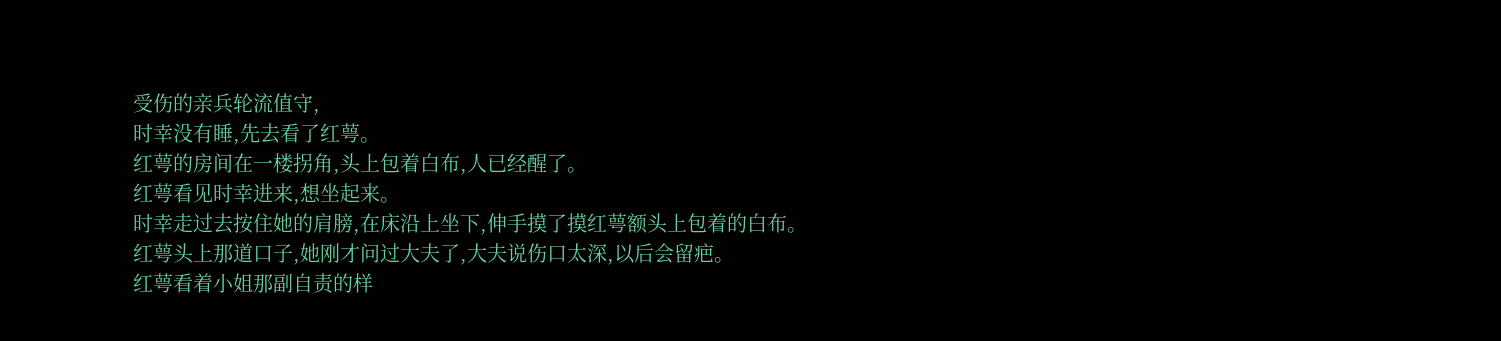受伤的亲兵轮流值守,
时幸没有睡,先去看了红萼。
红萼的房间在一楼拐角,头上包着白布,人已经醒了。
红萼看见时幸进来,想坐起来。
时幸走过去按住她的肩膀,在床沿上坐下,伸手摸了摸红萼额头上包着的白布。
红萼头上那道口子,她刚才问过大夫了,大夫说伤口太深,以后会留疤。
红萼看着小姐那副自责的样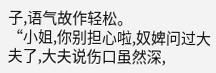子,语气故作轻松。
“小姐,你别担心啦,奴婢问过大夫了,大夫说伤口虽然深,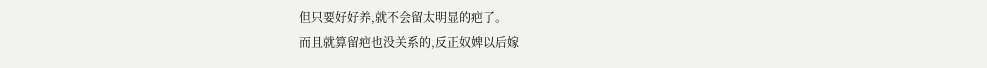但只要好好养,就不会留太明显的疤了。
而且就算留疤也没关系的,反正奴婢以后嫁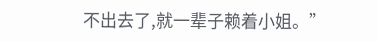不出去了,就一辈子赖着小姐。”